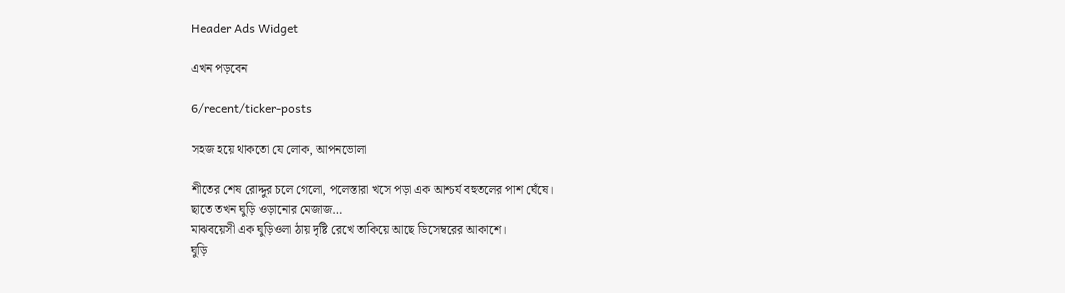Header Ads Widget

এখন পড়বেন

6/recent/ticker-posts

সহজ হয়ে থাকতো যে লোক, আপনভোলা

শীতের শেষ রোদ্দুর চলে গেলো, পলেস্তারা খসে পড়া এক আশ্চর্য বহুতলের পাশ ঘেঁষে।
ছাতে তখন ঘুড়ি ওড়ানোর মেজাজ…
মাঝবয়েসী এক ঘুড়িওলা ঠায় দৃষ্টি রেখে তাকিয়ে আছে ডিসেম্বরের আকাশে।
ঘুড়ি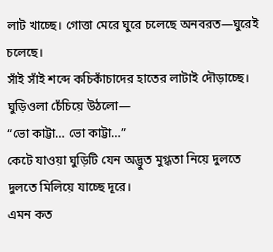লাট খাচ্ছে। গোত্তা মেরে ঘুরে চলেছে অনবরত—ঘুরেই চলেছে।
সাঁই সাঁই শব্দে কচিকাঁচাদের হাতের লাটাই দৌড়াচ্ছে।
ঘুড়িওলা চেঁচিয়ে উঠলো—
“ভো কাট্টা… ভো কাট্টা…”
কেটে যাওয়া ঘুড়িটি যেন অদ্ভুত মুগ্ধতা নিয়ে দুলতে দুলতে মিলিয়ে যাচ্ছে দূরে।
এমন কত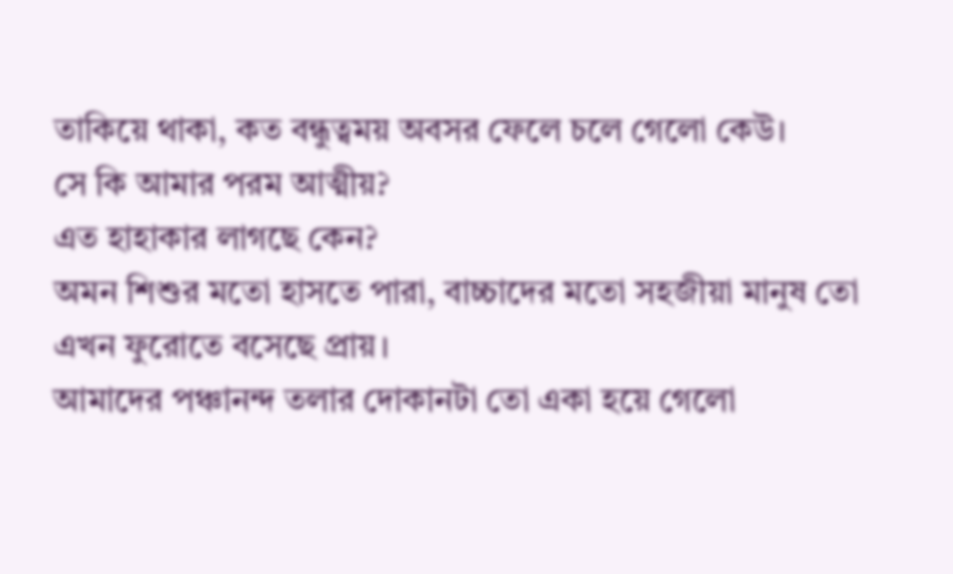তাকিয়ে থাকা, কত বন্ধুত্বময় অবসর ফেলে চলে গেলো কেউ।
সে কি আমার পরম আত্মীয়?
এত হাহাকার লাগছে কেন?
অমন শিশুর মতো হাসতে পারা, বাচ্চাদের মতো সহজীয়া মানুষ তো এখন ফুরোতে বসেছে প্রায়।
আমাদের পঞ্চানন্দ তলার দোকানটা তো একা হয়ে গেলো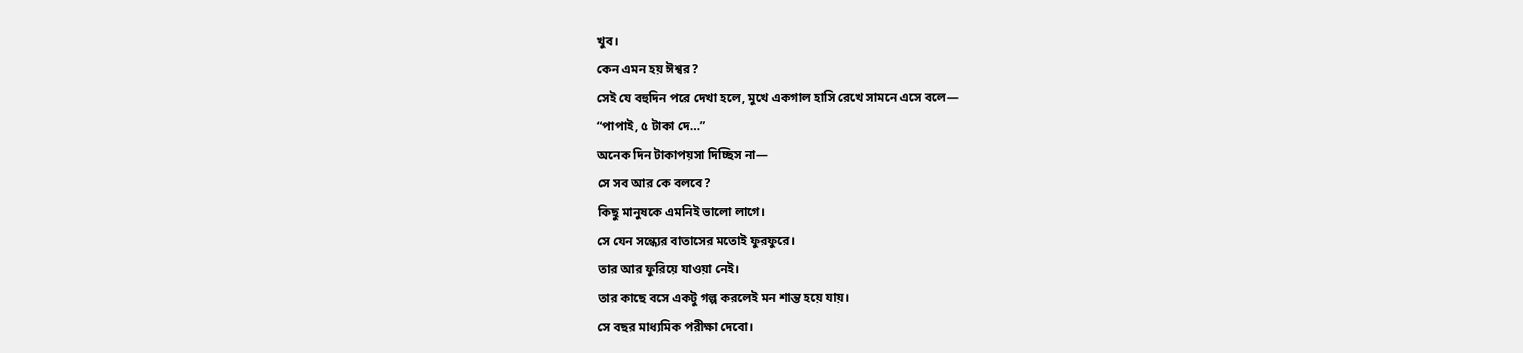খুব।
কেন এমন হয় ঈশ্বর?
সেই যে বহুদিন পরে দেখা হলে, মুখে একগাল হাসি রেখে সামনে এসে বলে—
“পাপাই, ৫ টাকা দে…”
অনেক দিন টাকাপয়সা দিচ্ছিস না—
সে সব আর কে বলবে?
কিছু মানুষকে এমনিই ভালো লাগে।
সে যেন সন্ধ্যের বাতাসের মতোই ফুরফুরে।
তার আর ফুরিয়ে যাওয়া নেই।
তার কাছে বসে একটু গল্প করলেই মন শান্ত হয়ে যায়।
সে বছর মাধ্যমিক পরীক্ষা দেবো।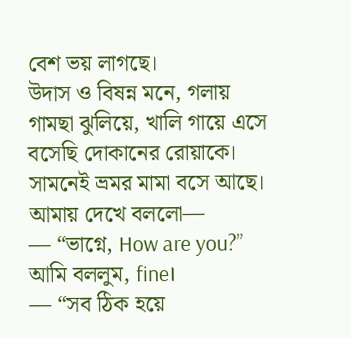বেশ ভয় লাগছে।
উদাস ও বিষন্ন মনে, গলায় গামছা ঝুলিয়ে, খালি গায়ে এসে বসেছি দোকানের রোয়াকে।
সামনেই ভ্রমর মামা বসে আছে।
আমায় দেখে বললো—
— “ভাগ্নে, How are you?”
আমি বললুম, fine।
— “সব ঠিক হয়ে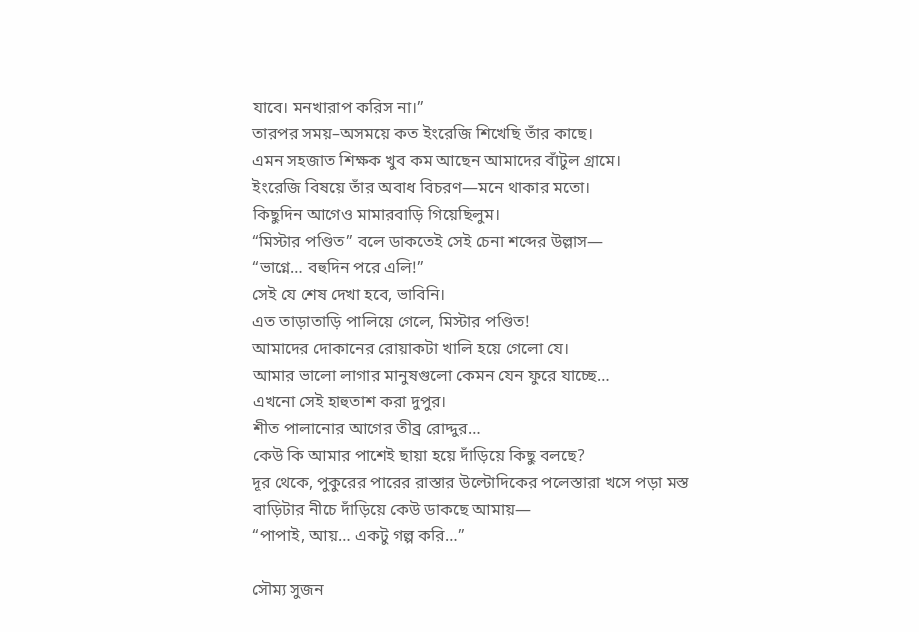যাবে। মনখারাপ করিস না।”
তারপর সময়–অসময়ে কত ইংরেজি শিখেছি তাঁর কাছে।
এমন সহজাত শিক্ষক খুব কম আছেন আমাদের বাঁটুল গ্রামে।
ইংরেজি বিষয়ে তাঁর অবাধ বিচরণ—মনে থাকার মতো।
কিছুদিন আগেও মামারবাড়ি গিয়েছিলুম।
“মিস্টার পণ্ডিত” বলে ডাকতেই সেই চেনা শব্দের উল্লাস—
“ভাগ্নে… বহুদিন পরে এলি!”
সেই যে শেষ দেখা হবে, ভাবিনি।
এত তাড়াতাড়ি পালিয়ে গেলে, মিস্টার পণ্ডিত!
আমাদের দোকানের রোয়াকটা খালি হয়ে গেলো যে।
আমার ভালো লাগার মানুষগুলো কেমন যেন ফুরে যাচ্ছে…
এখনো সেই হাহুতাশ করা দুপুর।
শীত পালানোর আগের তীব্র রোদ্দুর…
কেউ কি আমার পাশেই ছায়া হয়ে দাঁড়িয়ে কিছু বলছে?
দূর থেকে, পুকুরের পারের রাস্তার উল্টোদিকের পলেস্তারা খসে পড়া মস্ত বাড়িটার নীচে দাঁড়িয়ে কেউ ডাকছে আমায়—
“পাপাই, আয়… একটু গল্প করি…”

সৌম্য সুজন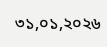৩১,০১,২০২৬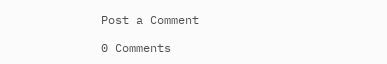Post a Comment

0 Comments